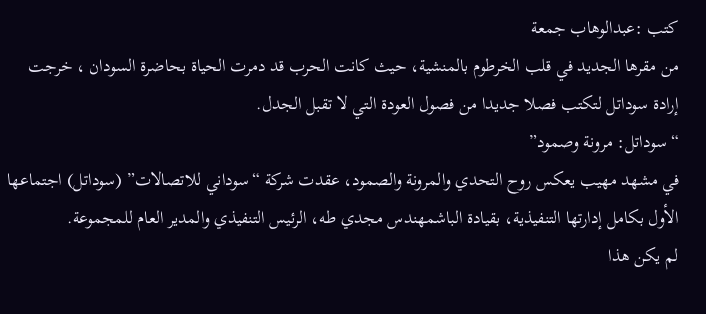كتب :عبدالوهاب جمعة
من مقرها الجديد في قلب الخرطوم بالمنشية، حيث كانت الحرب قد دمرت الحياة بحاضرة السودان ، خرجت إرادة سوداتل لتكتب فصلا جديدا من فصول العودة التي لا تقبل الجدل.
“سوداتل: مرونة وصمود”
في مشهد مهيب يعكس روح التحدي والمرونة والصمود، عقدت شركة “سوداني للاتصالات” (سوداتل) اجتماعها الأول بكامل إدارتها التنفيذية، بقيادة الباشمهندس مجدي طه، الرئيس التنفيذي والمدير العام للمجموعة.
لم يكن هذا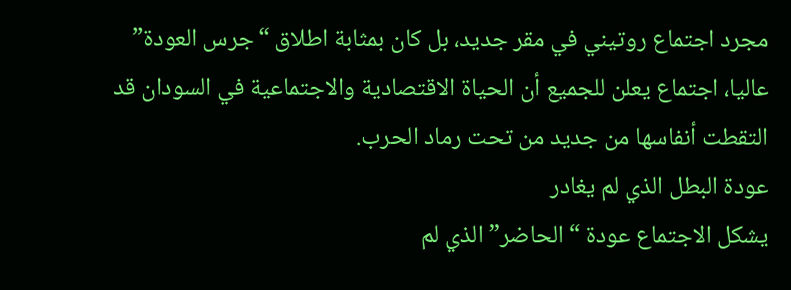مجرد اجتماع روتيني في مقر جديد، بل كان بمثابة اطلاق “جرس العودة” عاليا، اجتماع يعلن للجميع أن الحياة الاقتصادية والاجتماعية في السودان قد التقطت أنفاسها من جديد من تحت رماد الحرب.
عودة البطل الذي لم يغادر
يشكل الاجتماع عودة “الحاضر” الذي لم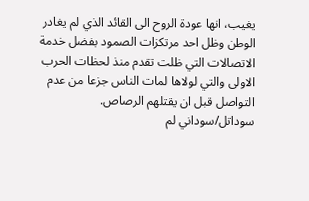يغيب، انها عودة الروح الى القائد الذي لم يغادر الوطن وظل احد مرتكزات الصمود بفضل خدمة الاتصالات التي ظلت تقدم منذ لحظات الحرب الاولى والتي لولاها لمات الناس جزعا من عدم التواصل قبل ان يقتلهم الرصاص.
سوداتل/سوداني لم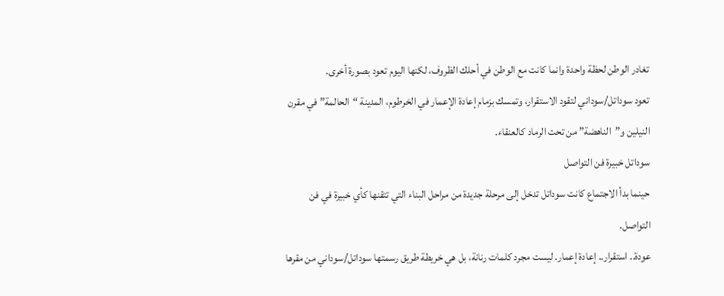تغادر الوطن لحظة واحدة وانما كانت مع الوطن في أحلك الظروف، لكنها اليوم تعود بصورة أخرى.
تعود سوداتل/سوداني لتقود الاستقرار، وتمسك بزمام إعادة الإعمار في الخرطوم، المدينة “الحالمة” في مقرن النيلين و”الناهضة” من تحت الرماد كالعنقاء.
سوداتل خبيرة فن التواصل
حينما بدأ الاجتماع كانت سوداتل تدخل إلى مرحلة جديدة من مراحل البناء التي تتقنها كأي خبيرة في فن التواصل.
عودة.. استقرار.. إعادة إعمار. ليست مجرد كلمات رنانة، بل هي خريطة طريق رسمتها سوداتل/سوداني من مقرها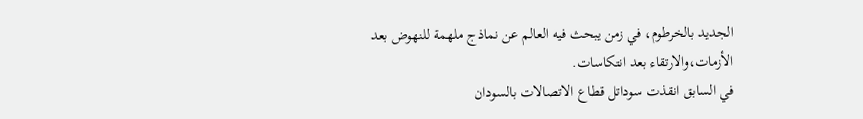الجديد بالخرطوم، في زمن يبحث فيه العالم عن نماذج ملهمة للنهوض بعد الأزمات،والارتقاء بعد انتكاسات.
في السابق انقذت سوداتل قطاع الاتصالات بالسودان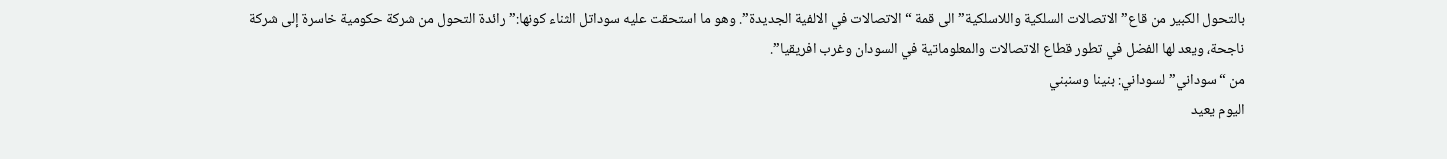بالتحول الكبير من قاع” الاتصالات السلكية واللاسلكية” الى قمة “الاتصالات في الالفية الجديدة”. وهو ما استحقت عليه سوداتل الثناء كونها:” رائدة التحول من شركة حكومية خاسرة إلى شركة ناجحة، ويعد لها الفضل في تطور قطاع الاتصالات والمعلوماتية في السودان وغرب افريقيا”.
من “سوداني” لسوداني: بنينا وسنبني
اليوم يعيد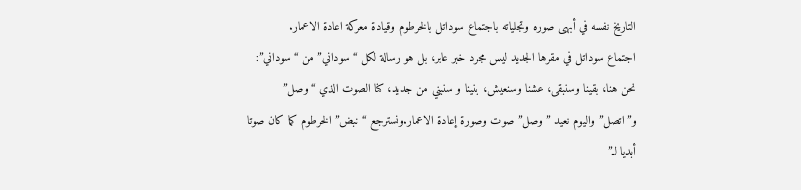التاريخ نفسه في أبهى صوره وتجلياته باجتماع سوداتل بالخرطوم وقيادة معركة اعادة الاعمار.
اجتماع سوداتل في مقرها الجديد ليس مجرد خبر عابر، بل هو رسالة لكل “سوداني” من “سوداني”: نحن هنا، بقينا وسنبقى، عشنا وسنعيش، بنينا و سنبني من جديد، كنا الصوت الذي “وصل” و”اتصل” واليوم نعيد ” وصل” صوت وصورة إعادة الاعمار.ونسترجع “نبض” الخرطوم كما كان صوتا أبديا لـ”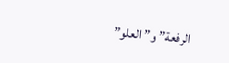الرفعة” و” العلو”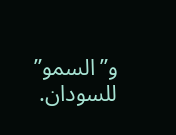و”السمو” للسودان.